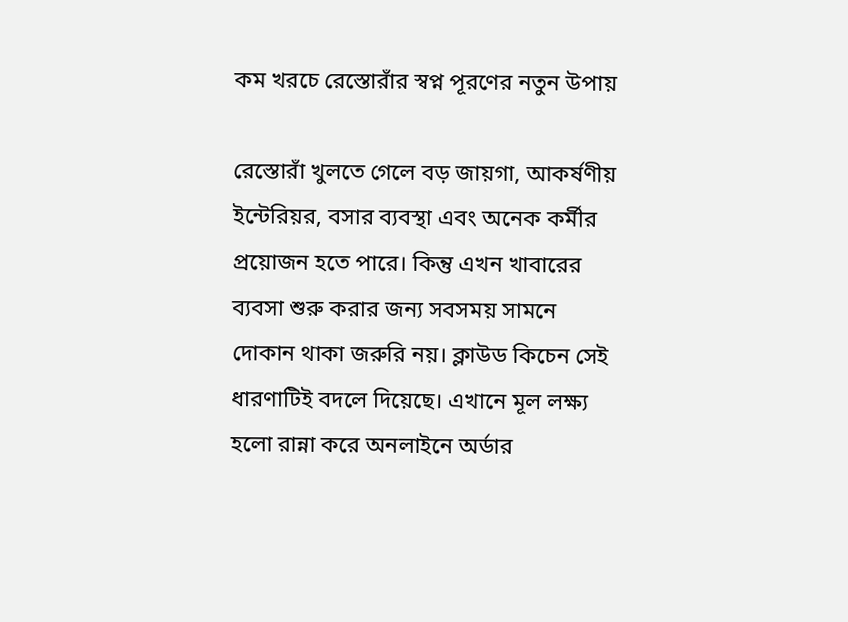কম খরচে রেস্তোরাঁর স্বপ্ন পূরণের নতুন উপায়

রেস্তোরাঁ খুলতে গেলে বড় জায়গা, আকর্ষণীয় ইন্টেরিয়র, বসার ব্যবস্থা এবং অনেক কর্মীর প্রয়োজন হতে পারে। কিন্তু এখন খাবারের ব্যবসা শুরু করার জন্য সবসময় সামনে দোকান থাকা জরুরি নয়। ক্লাউড কিচেন সেই ধারণাটিই বদলে দিয়েছে। এখানে মূল লক্ষ্য হলো রান্না করে অনলাইনে অর্ডার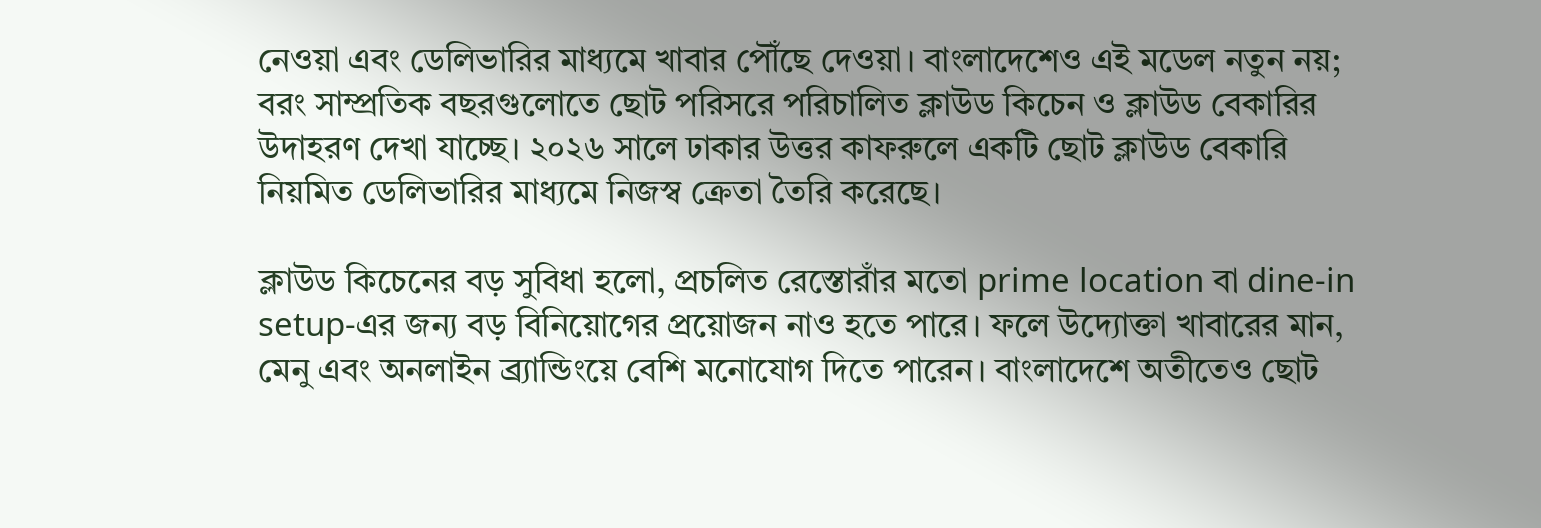নেওয়া এবং ডেলিভারির মাধ্যমে খাবার পৌঁছে দেওয়া। বাংলাদেশেও এই মডেল নতুন নয়; বরং সাম্প্রতিক বছরগুলোতে ছোট পরিসরে পরিচালিত ক্লাউড কিচেন ও ক্লাউড বেকারির উদাহরণ দেখা যাচ্ছে। ২০২৬ সালে ঢাকার উত্তর কাফরুলে একটি ছোট ক্লাউড বেকারি নিয়মিত ডেলিভারির মাধ্যমে নিজস্ব ক্রেতা তৈরি করেছে।

ক্লাউড কিচেনের বড় সুবিধা হলো, প্রচলিত রেস্তোরাঁর মতো prime location বা dine-in setup-এর জন্য বড় বিনিয়োগের প্রয়োজন নাও হতে পারে। ফলে উদ্যোক্তা খাবারের মান, মেনু এবং অনলাইন ব্র্যান্ডিংয়ে বেশি মনোযোগ দিতে পারেন। বাংলাদেশে অতীতেও ছোট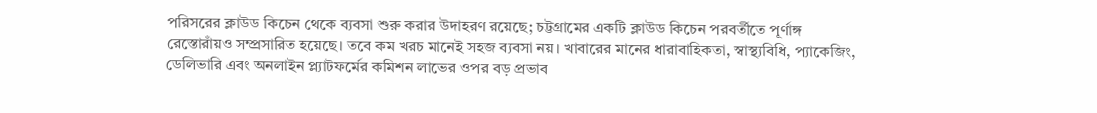পরিসরের ক্লাউড কিচেন থেকে ব্যবসা শুরু করার উদাহরণ রয়েছে; চট্টগ্রামের একটি ক্লাউড কিচেন পরবর্তীতে পূর্ণাঙ্গ রেস্তোরাঁয়ও সম্প্রসারিত হয়েছে। তবে কম খরচ মানেই সহজ ব্যবসা নয়। খাবারের মানের ধারাবাহিকতা, স্বাস্থ্যবিধি, প্যাকেজিং, ডেলিভারি এবং অনলাইন প্ল্যাটফর্মের কমিশন লাভের ওপর বড় প্রভাব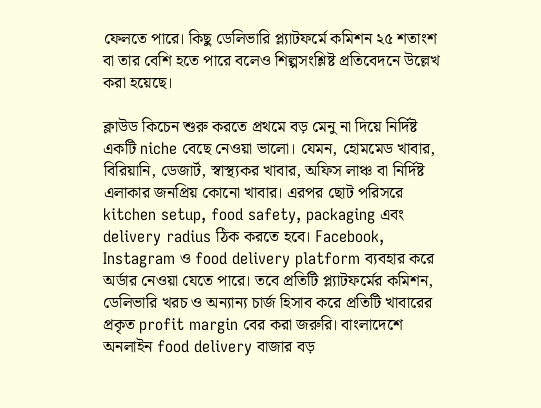ফেলতে পারে। কিছু ডেলিভারি প্ল্যাটফর্মে কমিশন ২৫ শতাংশ বা তার বেশি হতে পারে বলেও শিল্পসংশ্লিষ্ট প্রতিবেদনে উল্লেখ করা হয়েছে।

ক্লাউড কিচেন শুরু করতে প্রথমে বড় মেনু না দিয়ে নির্দিষ্ট একটি niche বেছে নেওয়া ভালো। যেমন, হোমমেড খাবার, বিরিয়ানি, ডেজার্ট, স্বাস্থ্যকর খাবার, অফিস লাঞ্চ বা নির্দিষ্ট এলাকার জনপ্রিয় কোনো খাবার। এরপর ছোট পরিসরে kitchen setup, food safety, packaging এবং delivery radius ঠিক করতে হবে। Facebook, Instagram ও food delivery platform ব্যবহার করে অর্ডার নেওয়া যেতে পারে। তবে প্রতিটি প্ল্যাটফর্মের কমিশন, ডেলিভারি খরচ ও অন্যান্য চার্জ হিসাব করে প্রতিটি খাবারের প্রকৃত profit margin বের করা জরুরি। বাংলাদেশে অনলাইন food delivery বাজার বড়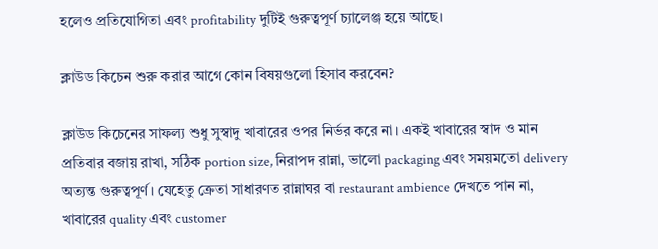হলেও প্রতিযোগিতা এবং profitability দুটিই গুরুত্বপূর্ণ চ্যালেঞ্জ হয়ে আছে।

ক্লাউড কিচেন শুরু করার আগে কোন বিষয়গুলো হিসাব করবেন?

ক্লাউড কিচেনের সাফল্য শুধু সুস্বাদু খাবারের ওপর নির্ভর করে না। একই খাবারের স্বাদ ও মান প্রতিবার বজায় রাখা, সঠিক portion size, নিরাপদ রান্না, ভালো packaging এবং সময়মতো delivery অত্যন্ত গুরুত্বপূর্ণ। যেহেতু ক্রেতা সাধারণত রান্নাঘর বা restaurant ambience দেখতে পান না, খাবারের quality এবং customer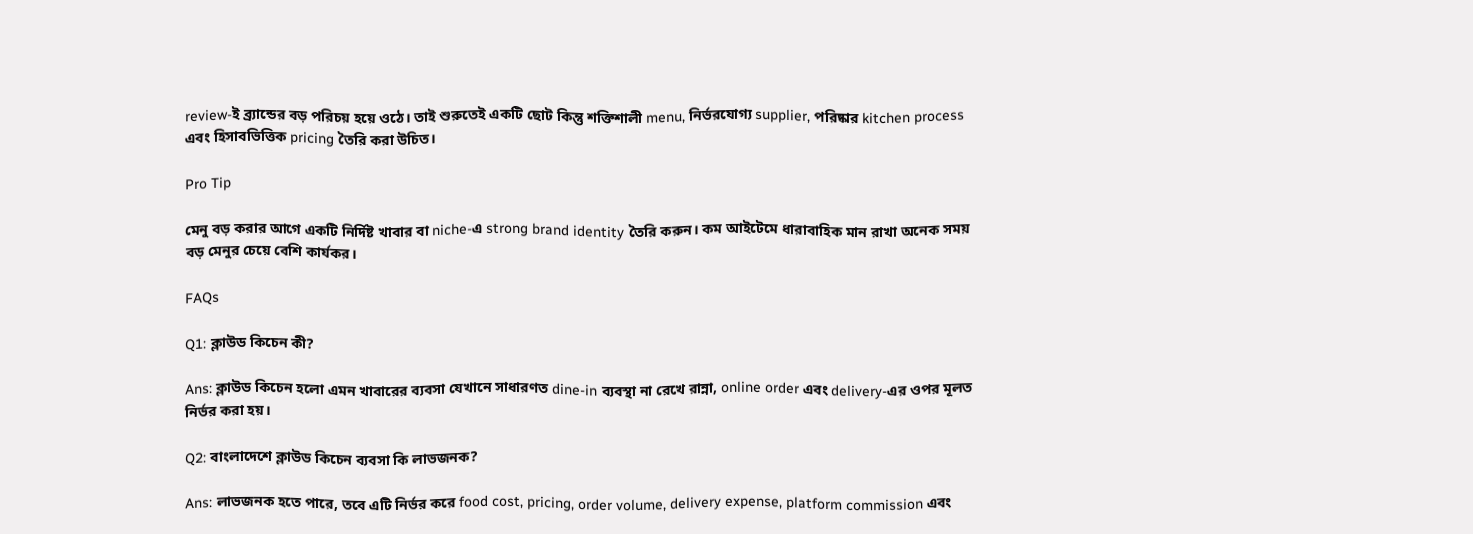review-ই ব্র্যান্ডের বড় পরিচয় হয়ে ওঠে। তাই শুরুতেই একটি ছোট কিন্তু শক্তিশালী menu, নির্ভরযোগ্য supplier, পরিষ্কার kitchen process এবং হিসাবভিত্তিক pricing তৈরি করা উচিত।

Pro Tip

মেনু বড় করার আগে একটি নির্দিষ্ট খাবার বা niche-এ strong brand identity তৈরি করুন। কম আইটেমে ধারাবাহিক মান রাখা অনেক সময় বড় মেনুর চেয়ে বেশি কার্যকর।

FAQs

Q1: ক্লাউড কিচেন কী?

Ans: ক্লাউড কিচেন হলো এমন খাবারের ব্যবসা যেখানে সাধারণত dine-in ব্যবস্থা না রেখে রান্না, online order এবং delivery-এর ওপর মূলত নির্ভর করা হয়।

Q2: বাংলাদেশে ক্লাউড কিচেন ব্যবসা কি লাভজনক?

Ans: লাভজনক হতে পারে, তবে এটি নির্ভর করে food cost, pricing, order volume, delivery expense, platform commission এবং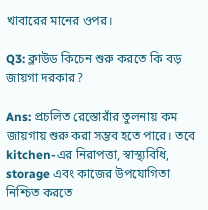খাবারের মানের ওপর।

Q3: ক্লাউড কিচেন শুরু করতে কি বড় জায়গা দরকার?

Ans: প্রচলিত রেস্তোরাঁর তুলনায় কম জায়গায় শুরু করা সম্ভব হতে পারে। তবে kitchen-এর নিরাপত্তা, স্বাস্থ্যবিধি, storage এবং কাজের উপযোগিতা নিশ্চিত করতে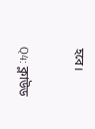হবে।

Q4: ক্লাউড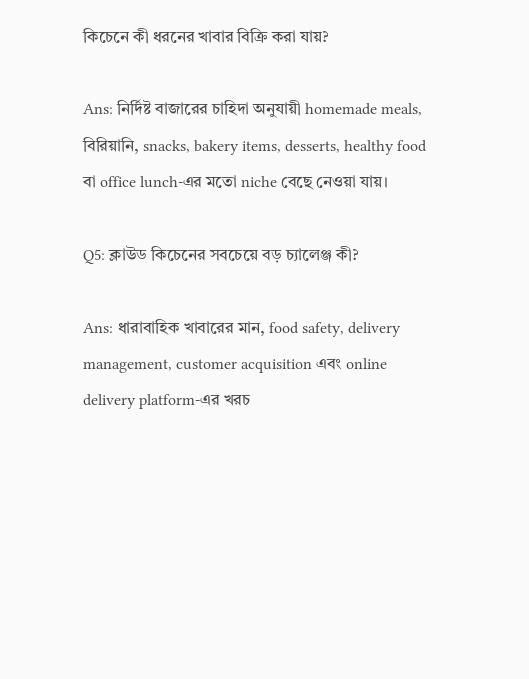কিচেনে কী ধরনের খাবার বিক্রি করা যায়?

Ans: নির্দিষ্ট বাজারের চাহিদা অনুযায়ী homemade meals, বিরিয়ানি, snacks, bakery items, desserts, healthy food বা office lunch-এর মতো niche বেছে নেওয়া যায়।

Q5: ক্লাউড কিচেনের সবচেয়ে বড় চ্যালেঞ্জ কী?

Ans: ধারাবাহিক খাবারের মান, food safety, delivery management, customer acquisition এবং online delivery platform-এর খরচ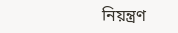নিয়ন্ত্রণ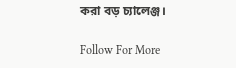করা বড় চ্যালেঞ্জ।

Follow For More